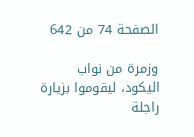الصفحة 74 من 642

وزمرة من نواب اليكود، ليقوموا بزيارة راجلة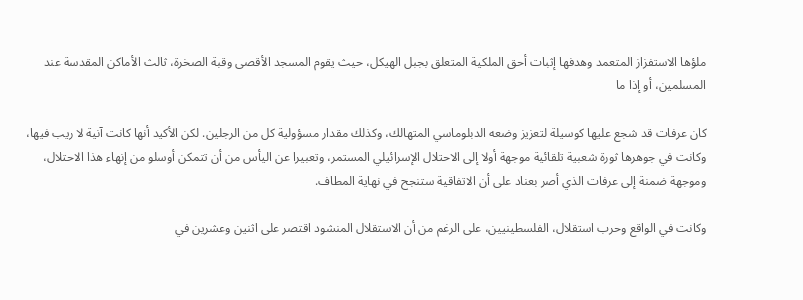ملؤها الاستفزاز المتعمد وهدفها إثبات أحق الملكية المتعلق بجبل الهيكل، حيث يقوم المسجد الأقصى وقبة الصخرة، ثالث الأماكن المقدسة عند المسلمين، أو إذا ما

كان عرفات قد شجع عليها كوسيلة لتعزيز وضعه الدبلوماسي المتهالك، وكذلك مقدار مسؤولية كل من الرجلين. لكن الأكيد أنها كانت آنية لا ريب فيها، وكانت في جوهرها ثورة شعبية تلقائية موجهة أولا إلى الاحتلال الإسرائيلي المستمر، وتعبيرا عن اليأس من أن تتمكن أوسلو من إنهاء هذا الاحتلال، وموجهة ضمنة إلى عرفات الذي أصر بعناد على أن الاتفاقية ستنجح في نهاية المطاف.

وكانت في الواقع وحرب استقلال، الفلسطينيين، على الرغم من أن الاستقلال المنشود اقتصر على اثنين وعشرين في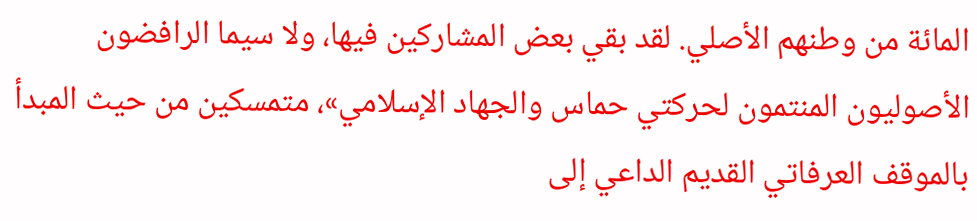المائة من وطنهم الأصلي. لقد بقي بعض المشاركين فيها، ولا سيما الرافضون الأصوليون المنتمون لحركتي حماس والجهاد الإسلامي»، متمسكين من حيث المبدأ بالموقف العرفاتي القديم الداعي إلى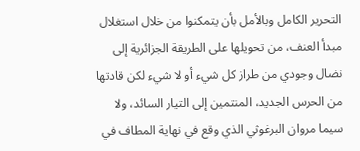التحرير الكامل وبالأمل بأن يتمكنوا من خلال استغلال مبدأ العنف، من تحويلها على الطريقة الجزائرية إلى نضال وجودي من طراز كل شيء أو لا شيء لكن قادتها من الحرس الجديد، المنتمين إلى التيار السائد، ولا سيما مروان البرغوثي الذي وقع في نهاية المطاف في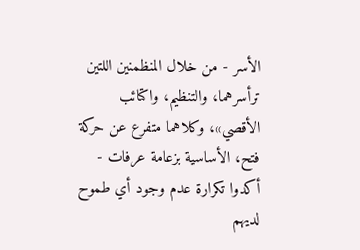الأسر - من خلال المنظمنين اللتين ترأسرهما، والتنظيم، واكتائب الأقصي»، وكلاهما متفرع عن حركة فتح، الأساسية بزعامة عرفات - أكدوا تکرارة عدم وجود أي طموح لديهم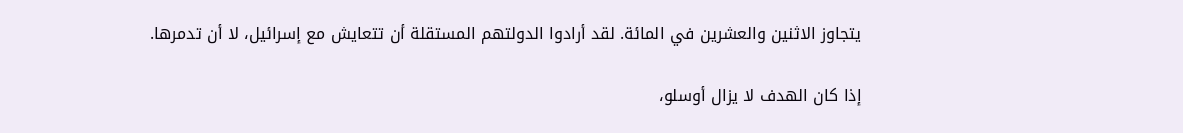يتجاوز الاثنين والعشرين في المائة. لقد أرادوا الدولتهم المستقلة أن تتعايش مع إسرائيل، لا أن تدمرها.

إذا كان الهدف لا يزال أوسلو،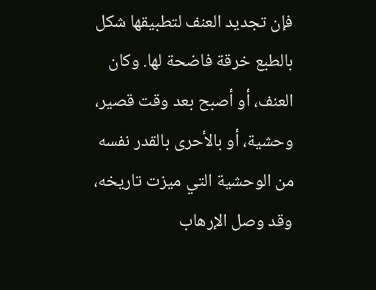فإن تجديد العنف لتطبيقها شکل بالطبع خرقة فاضحة لها. وكان العنف، أو أصبح بعد وقت قصير، وحشية، أو بالأحرى بالقدر نفسه من الوحشية التي ميزت تاريخه، وقد وصل الإرهاب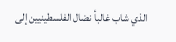الذي شاب غالبأ نضال الفلسطينيين إلى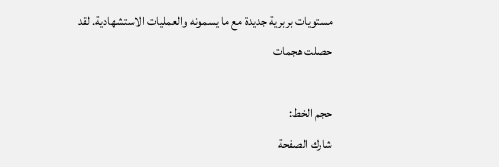مستويات بربرية جديدة مع ما يسمونه والعمليات الاستشهادية. لقد حصلت هجمات

حجم الخط:
شارك الصفحة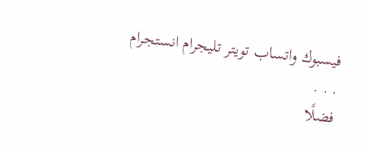فيسبوك واتساب تويتر تليجرام انستجرام
. . .
فضلًا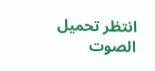انتظر تحميل الصوت